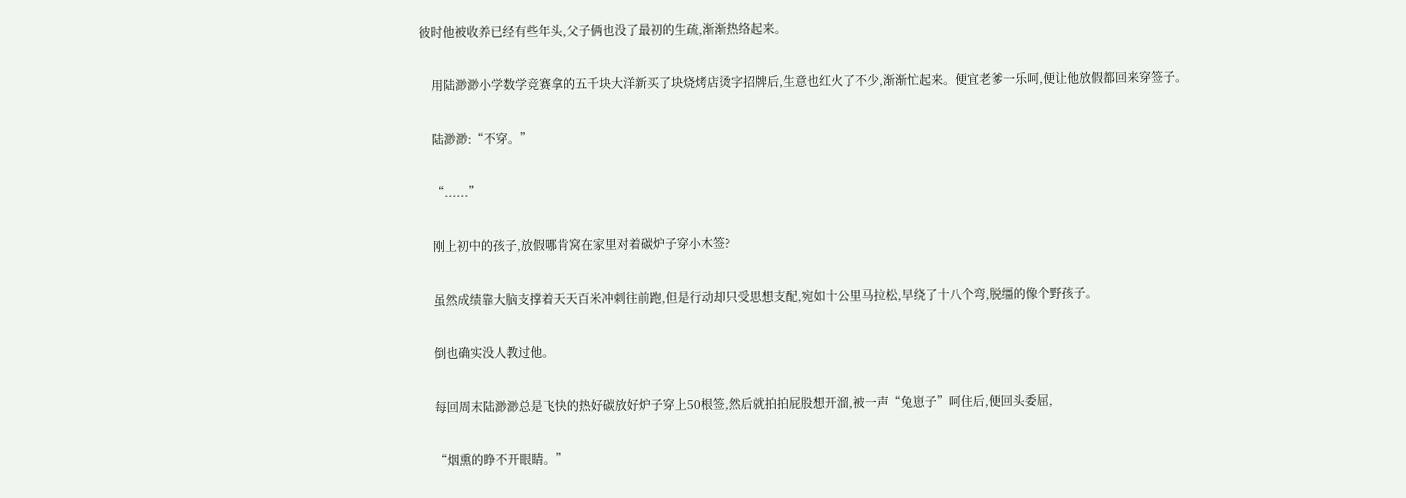彼时他被收养已经有些年头,父子俩也没了最初的生疏,渐渐热络起来。

    用陆渺渺小学数学竞赛拿的五千块大洋新买了块烧烤店烫字招牌后,生意也红火了不少,渐渐忙起来。便宜老爹一乐呵,便让他放假都回来穿签子。

    陆渺渺:“不穿。”

    “......”

    刚上初中的孩子,放假哪肯窝在家里对着碳炉子穿小木签?

    虽然成绩靠大脑支撑着天天百米冲刺往前跑,但是行动却只受思想支配,宛如十公里马拉松,早绕了十八个弯,脱缰的像个野孩子。

    倒也确实没人教过他。

    每回周末陆渺渺总是飞快的热好碳放好炉子穿上50根签,然后就拍拍屁股想开溜,被一声“兔崽子”呵住后,便回头委屈,

    “烟熏的睁不开眼睛。”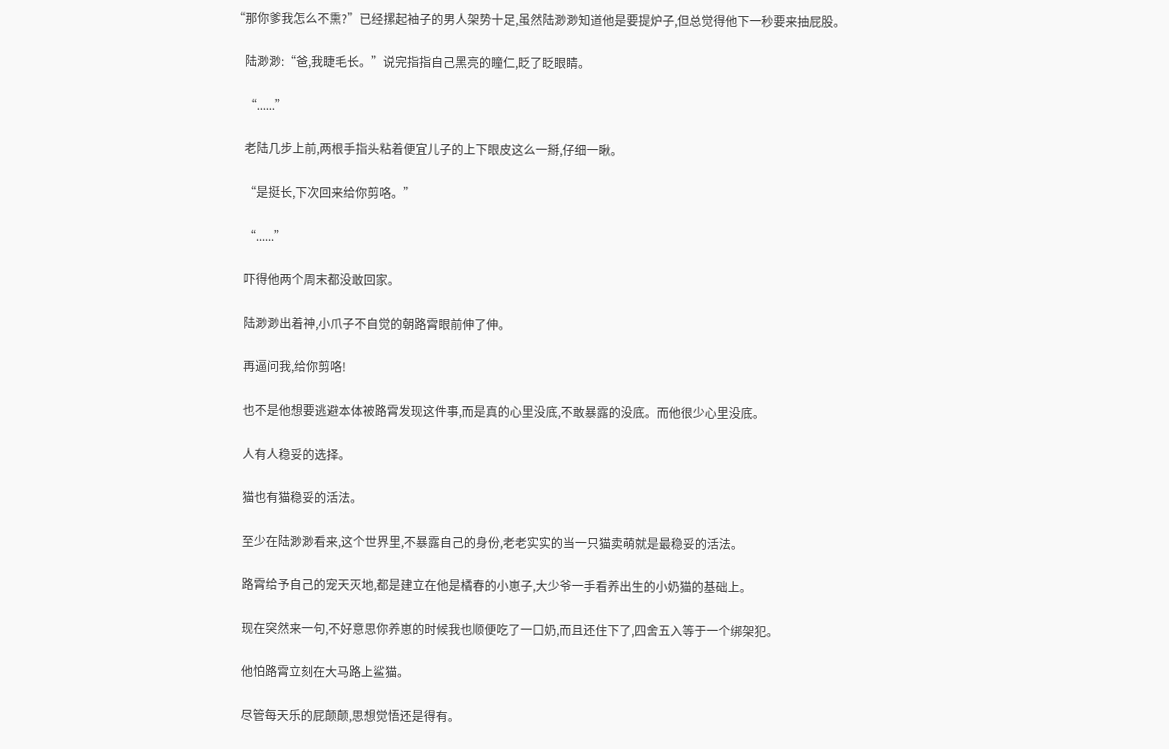“那你爹我怎么不熏?”已经摞起袖子的男人架势十足,虽然陆渺渺知道他是要提炉子,但总觉得他下一秒要来抽屁股。

    陆渺渺:“爸,我睫毛长。”说完指指自己黑亮的瞳仁,眨了眨眼睛。

    “......”

    老陆几步上前,两根手指头粘着便宜儿子的上下眼皮这么一掰,仔细一瞅。

    “是挺长,下次回来给你剪咯。”

    “......”

    吓得他两个周末都没敢回家。

    陆渺渺出着神,小爪子不自觉的朝路霄眼前伸了伸。

    再逼问我,给你剪咯!

    也不是他想要逃避本体被路霄发现这件事,而是真的心里没底,不敢暴露的没底。而他很少心里没底。

    人有人稳妥的选择。

    猫也有猫稳妥的活法。

    至少在陆渺渺看来,这个世界里,不暴露自己的身份,老老实实的当一只猫卖萌就是最稳妥的活法。

    路霄给予自己的宠天灭地,都是建立在他是橘春的小崽子,大少爷一手看养出生的小奶猫的基础上。

    现在突然来一句,不好意思你养崽的时候我也顺便吃了一口奶,而且还住下了,四舍五入等于一个绑架犯。

    他怕路霄立刻在大马路上鲨猫。

    尽管每天乐的屁颠颠,思想觉悟还是得有。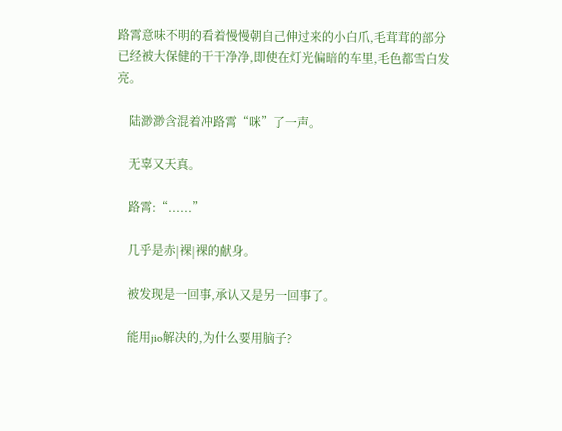路霄意味不明的看着慢慢朝自己伸过来的小白爪,毛茸茸的部分已经被大保健的干干净净,即使在灯光偏暗的车里,毛色都雪白发亮。

    陆渺渺含混着冲路霄“咪”了一声。

    无辜又天真。

    路霄:“......”

    几乎是赤|裸|裸的献身。

    被发现是一回事,承认又是另一回事了。

    能用jio解决的,为什么要用脑子?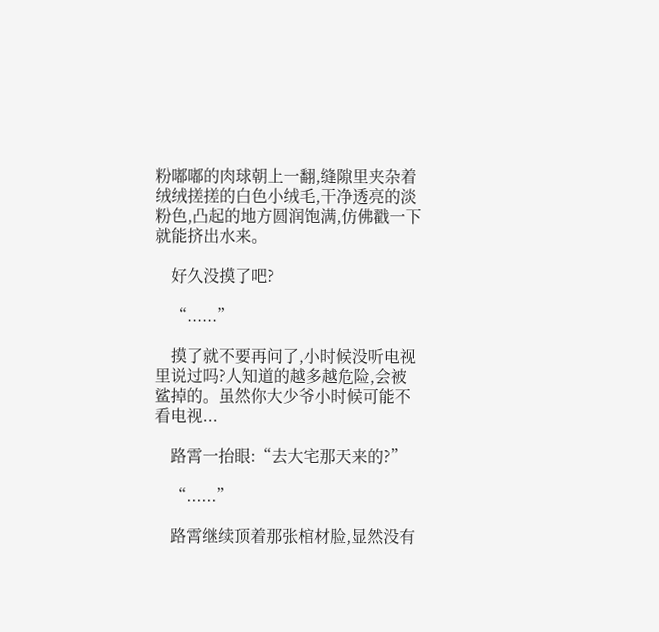粉嘟嘟的肉球朝上一翻,缝隙里夹杂着绒绒搓搓的白色小绒毛,干净透亮的淡粉色,凸起的地方圆润饱满,仿佛戳一下就能挤出水来。

    好久没摸了吧?

    “......”

    摸了就不要再问了,小时候没听电视里说过吗?人知道的越多越危险,会被鲨掉的。虽然你大少爷小时候可能不看电视...

    路霄一抬眼:“去大宅那天来的?”

    “......”

    路霄继续顶着那张棺材脸,显然没有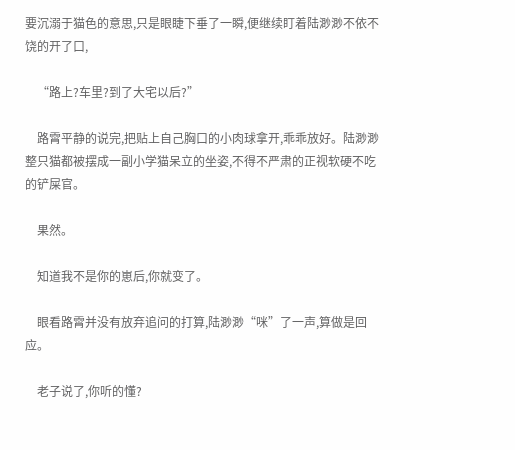要沉溺于猫色的意思,只是眼睫下垂了一瞬,便继续盯着陆渺渺不依不饶的开了口,

    “路上?车里?到了大宅以后?”

    路霄平静的说完,把贴上自己胸口的小肉球拿开,乖乖放好。陆渺渺整只猫都被摆成一副小学猫呆立的坐姿,不得不严肃的正视软硬不吃的铲屎官。

    果然。

    知道我不是你的崽后,你就变了。

    眼看路霄并没有放弃追问的打算,陆渺渺“咪”了一声,算做是回应。

    老子说了,你听的懂?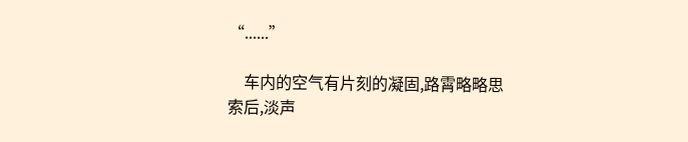“......”

    车内的空气有片刻的凝固,路霄略略思索后,淡声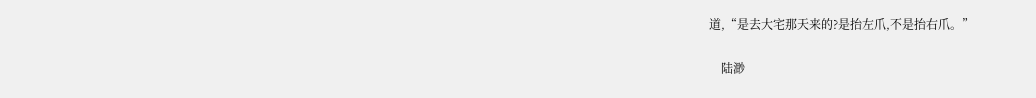道,“是去大宅那天来的?是抬左爪,不是抬右爪。”

    陆渺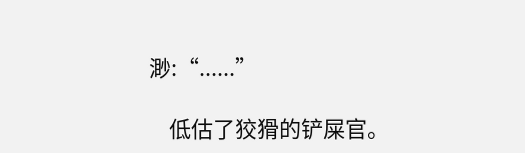渺:“......”

    低估了狡猾的铲屎官。